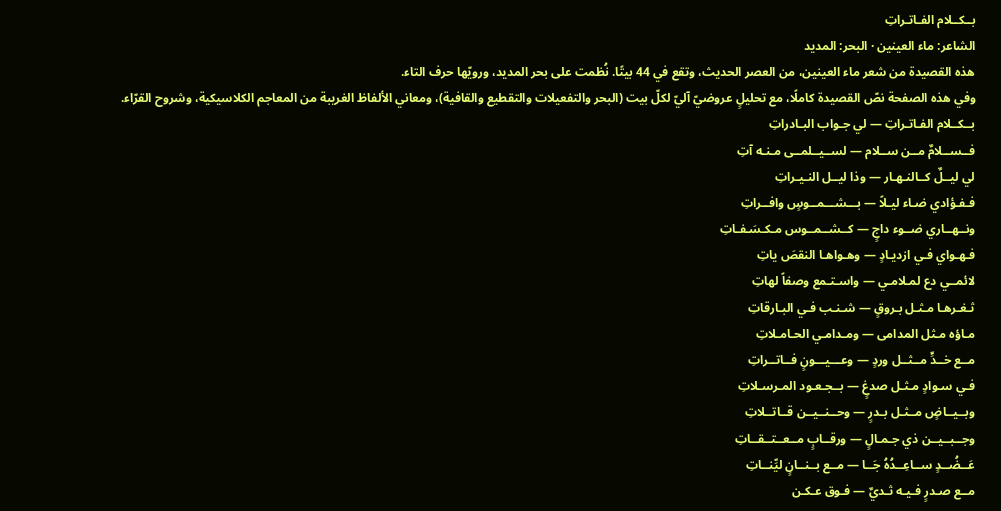بــكــلام الفـاتـراتِ
الشاعر: ماء العينين · البحر: المديد
هذه القصيدة من شعر ماء العينين، من العصر الحديث، وتقع في 44 بيتًا. نُظمت على بحر المديد، ورويّها حرف التاء.
وفي هذه الصفحة نصّ القصيدة كاملًا، مع تحليلٍ عروضيّ آليّ لكلّ بيت (البحر والتفعيلات والتقطيع والقافية)، ومعاني الألفاظ الغريبة من المعاجم الكلاسيكية، وشروح القرّاء.
بــكــلام الفـاتـراتِ — لي جـواب البـادراتِ
فــســلامٌ مــن ســلام — لســيــلمــى مـنـه آتِ
لي ليــلٌ كــالنـهـار — وذا ليــل النـيـراتِ
فـفـؤادي ضـاء ليـلاً — بـــشـــمــوسٍ وافــراتِ
ونــهــاري ضــوء داجٍ — كــشــمــوس مـكـسَـفـاتِ
فـهـواي فـي ازديـادٍ — وهـواهـا النقصَ ياتِ
لائمــي دع لمـلامـي — واسـتـمع وصفاً لهاتِ
ثـغـرهـا مـثـل بـروقٍ — شـنـب فـي البـارقاتِ
مـاؤه مـثل المدامى — ومـدامـي الحـامـلاتِ
مــع خــدٍّ مــثــل وردٍ — وعـــيـــونٍ فــاتــراتِ
فـي سـوادٍ مـثـل صدغٍ — بــجـعـود المـرسـلاتِ
وبــيــاضٍ مــثـل بـدرٍ — وحــنــيــن قــاتــلاتِ
وجــبــيــن ذي جـمـالٍ — ورقــابٍ مــعــتــقــاتِ
عَــضُــدٍ ســاعِــدُهُ جَــا — مــع بــنــانٍ ليِّنــاتِ
مــع صـدرٍ فـيـه ثـديٌ — فـوق عـكـن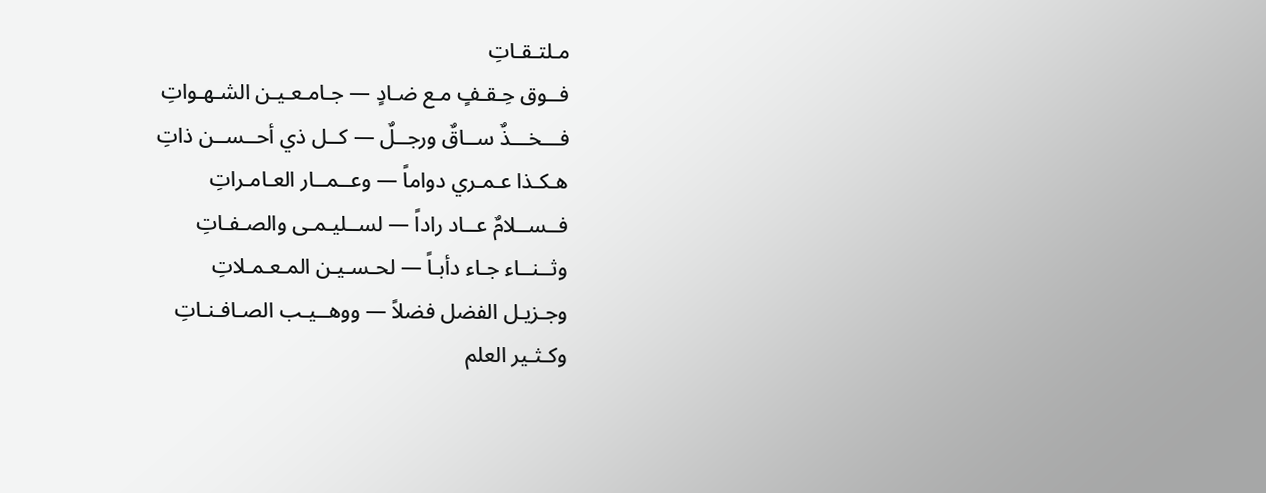مـلتـقـاتِ
فــوق حِـقـفٍ مـع ضـادٍ — جـامـعـيـن الشـهـواتِ
فـــخـــذٌ ســاقٌ ورجــلٌ — كــل ذي أحــســن ذاتِ
هـكـذا عـمـري دواماً — وعــمــار العـامـراتِ
فــســلامٌ عــاد راداً — لســليـمـى والصـفـاتِ
وثــنــاء جـاء دأبـاً — لحـسـيـن المـعـمـلاتِ
وجـزيـل الفضل فضلاً — ووهــيـب الصـافـنـاتِ
وكـثـير العلم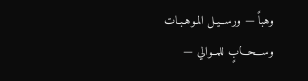وهباً — ورســيـل المـوهـبـات
وســـحـــابٍ للمــوالي —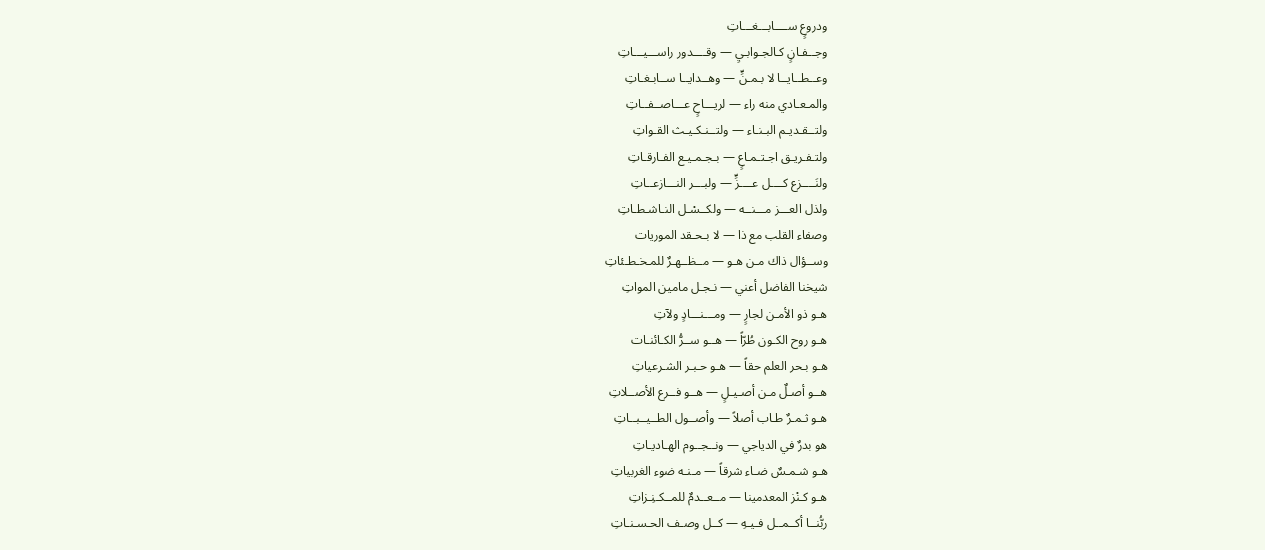ودروعٍ ســــابـــغـــاتِ
وجــفـانٍ كـالجـوابـيِ — وقــــدور راســـيـــاتِ
وعــطــايــا لا بـمـنٍّ — وهــدايــا ســابـغـاتِ
والمـعـادي منه راء — لريـــاحٍ عـــاصــفــاتِ
ولتــقـديـم البـنـاء — ولتــنـكـيـث القـواتِ
ولتـفـريـق اجـتـمـاعٍ — بـجـمـيـع الفـارقـاتِ
ولنَــــزع كــــل عــــزٍّ — ولبـــر النـــازعــاتِ
ولذل العـــز مـــنــه — ولكــسْـل النـاشـطـاتِ
وصفاء القلب مع ذا — لا بـحـقد الموريات
وســؤال ذاك مـن هـو — مــظــهـرٌ للمـخـطـئاتِ
شيخنا الفاضل أعني — نـجـل مامين المواتِ
هـو ذو الأمـن لجارٍ — ومـــنـــادٍ ولآتِ
هـو روح الكـون طُرّاً — هــو ســرُّ الكـائنـات
هـو بـحر العلم حقاً — هـو حـبـر الشـرعياتِ
هــو أصـلٌ مـن أصـيـلٍ — هــو فــرع الأصــلاتِ
هـو ثـمـرٌ طـاب أصلاً — وأصــول الطــيــبــاتِ
هو بدرٌ في الدياجي — ونــجــوم الهـاديـاتِ
هـو شـمـسٌ ضـاء شرقاً — مـنـه ضوء الغربياتِ
هـو كـنْز المعدمينا — مــعــدمٌ للمــكـنِـزاتِ
ربُّنــا أكــمــل فـيـهِ — كــل وصـف الحـسـنـاتِ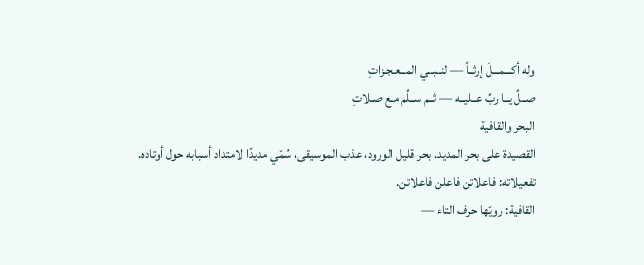وله أكـــمـــلَ إرثــاً — لنــبــي المــعـجـزاتِ
صــلِّ يــا ربِّ عــليــه — ثــم ســلِّم مـع صـلاتِ
البحر والقافية
القصيدة على بحر المديد. بحر قليل الورود، عذب الموسيقى، سُمّي مديدًا لامتداد أسبابه حول أوتاده.
تفعيلاته: فاعلاتن فاعلن فاعلاتن.
القافية: رويّها حرف التاء —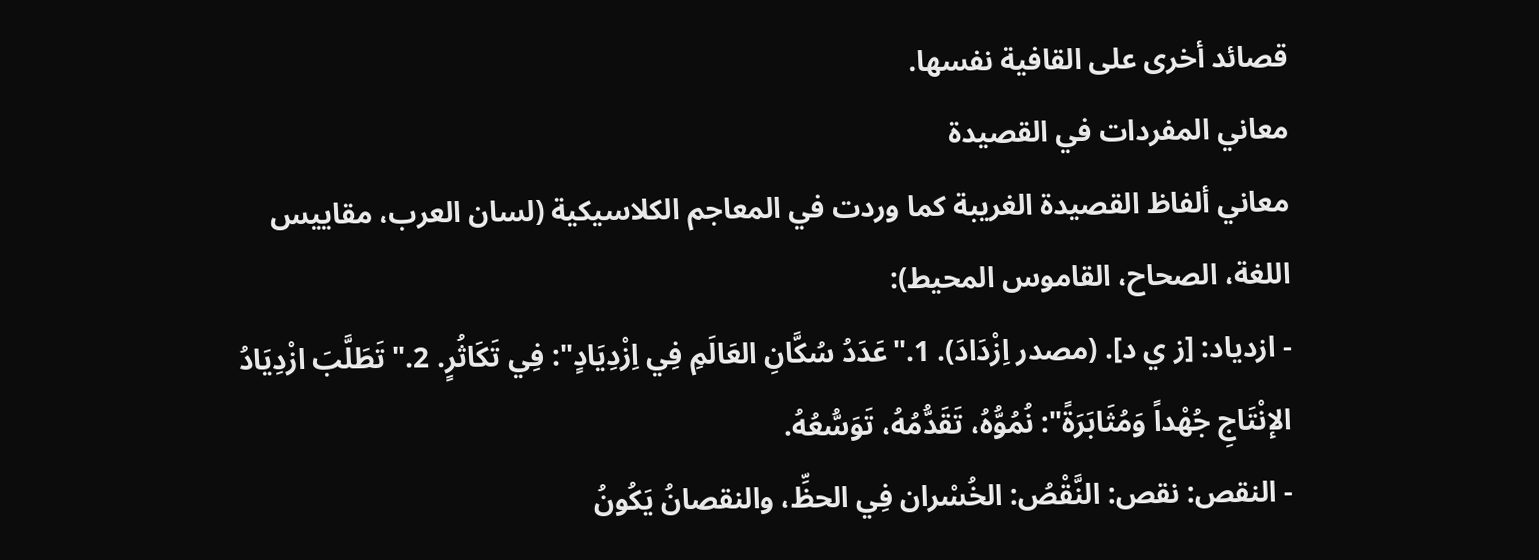قصائد أخرى على القافية نفسها.
معاني المفردات في القصيدة
معاني ألفاظ القصيدة الغريبة كما وردت في المعاجم الكلاسيكية (لسان العرب، مقاييس اللغة، الصحاح، القاموس المحيط):
- ازدياد: [ز ي د]. (مصدر اِزْدَادَ). 1."عَدَدُ سُكَّانِ العَالَمِ فِي اِزْدِيَادٍ": فِي تَكَاثُرٍ. 2."تَطَلَّبَ ازْدِيَادُ الإنْتَاجِ جُهْداً وَمُثَابَرَةً": نُمُوُّهُ، تَقَدُّمُهُ، تَوَسُّعُهُ.
- النقص: نقص: النَّقْصُ: الخُسْران فِي الحظِّ، والنقصانُ يَكُونُ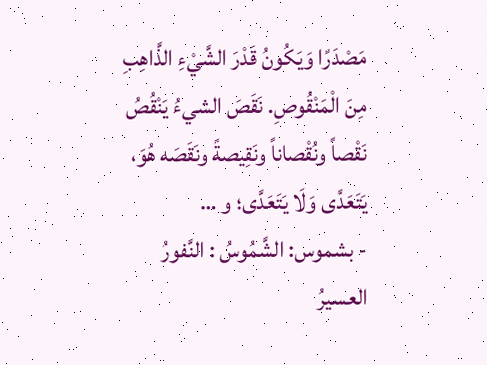مَصْدَرًا وَيَكُونُ قَدْرَ الشَّيْءِ الذَّاهِبِ مِنَ الْمَنْقُوصِ. نَقَصَ الشيءُ يَنْقُصُ نَقْصاً ونُقْصاناً ونَقِيصةً ونَقَصَه هُوَ، يَتَعَدَّى وَلَا يَتَعَدَّى؛ و …
- بشموس: الشَّمُوسُ : النَّفورُ العسيرُ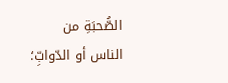الصُّحبَةِ من الناس أو الدّوابِّ؛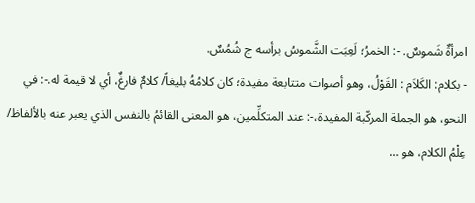امرأةٌ شَموسٌ. -: الخمرُ؛ لَعِبَت الشَّموسُ برأسه ج شُمُسٌ.
- بكلام: الكَلاَم : القَوْلُ، وهو أصوات متتابعة مفيدة؛ كان كلامُهُ بليغاً/ كلامٌ فارغٌ، أي لا قيمة له.-: في النحو، هو الجملة المركّبة المفيدة،-: عند المتكلِّمين، هو المعنى القائمُ بالنفس الذي يعبر عنه بالألفاظ/ عِلْمُ الكلام، هو …